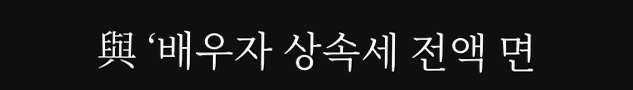與 ‘배우자 상속세 전액 면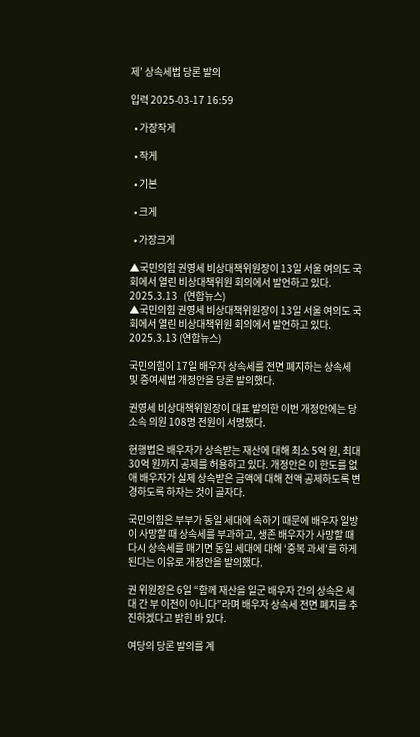제’ 상속세법 당론 발의

입력 2025-03-17 16:59

  • 가장작게

  • 작게

  • 기본

  • 크게

  • 가장크게

▲국민의힘 권영세 비상대책위원장이 13일 서울 여의도 국회에서 열린 비상대책위원 회의에서 발언하고 있다. 2025.3.13   (연합뉴스)
▲국민의힘 권영세 비상대책위원장이 13일 서울 여의도 국회에서 열린 비상대책위원 회의에서 발언하고 있다. 2025.3.13 (연합뉴스)

국민의힘이 17일 배우자 상속세를 전면 폐지하는 상속세 및 증여세법 개정안을 당론 발의했다.

권영세 비상대책위원장이 대표 발의한 이번 개정안에는 당 소속 의원 108명 전원이 서명했다.

현행법은 배우자가 상속받는 재산에 대해 최소 5억 원, 최대 30억 원까지 공제를 허용하고 있다. 개정안은 이 한도를 없애 배우자가 실제 상속받은 금액에 대해 전액 공제하도록 변경하도록 하자는 것이 골자다.

국민의힘은 부부가 동일 세대에 속하기 때문에 배우자 일방이 사망할 때 상속세를 부과하고, 생존 배우자가 사망할 때 다시 상속세를 매기면 동일 세대에 대해 ‘중복 과세’를 하게 된다는 이유로 개정안을 발의했다.

권 위원장은 6일 “함께 재산을 일군 배우자 간의 상속은 세대 간 부 이전이 아니다”라며 배우자 상속세 전면 폐지를 추진하겠다고 밝힌 바 있다.

여당의 당론 발의를 계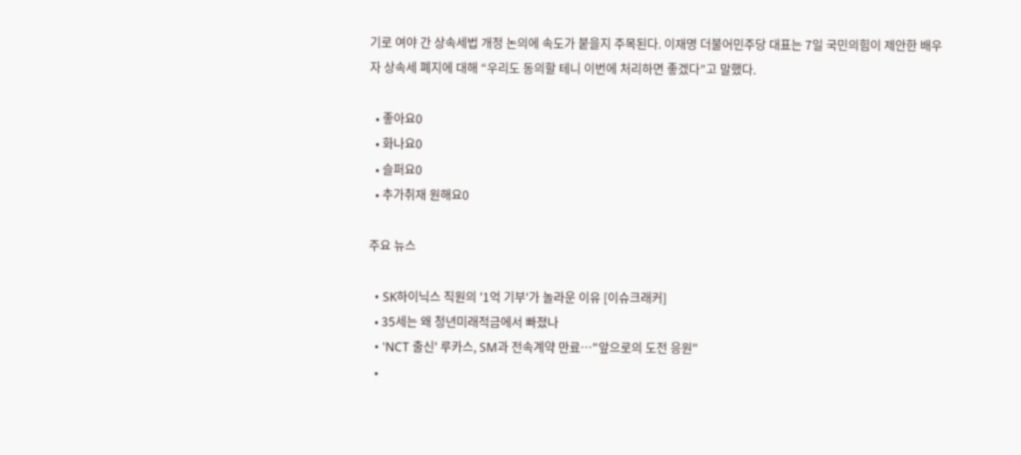기로 여야 간 상속세법 개정 논의에 속도가 붙을지 주목된다. 이재명 더불어민주당 대표는 7일 국민의힘이 제안한 배우자 상속세 폐지에 대해 “우리도 동의할 테니 이번에 처리하면 좋겠다”고 말했다.

  • 좋아요0
  • 화나요0
  • 슬퍼요0
  • 추가취재 원해요0

주요 뉴스

  • SK하이닉스 직원의 '1억 기부'가 놀라운 이유 [이슈크래커]
  • 35세는 왜 청년미래적금에서 빠졌나
  • 'NCT 출신' 루카스, SM과 전속계약 만료⋯"앞으로의 도전 응원"
  •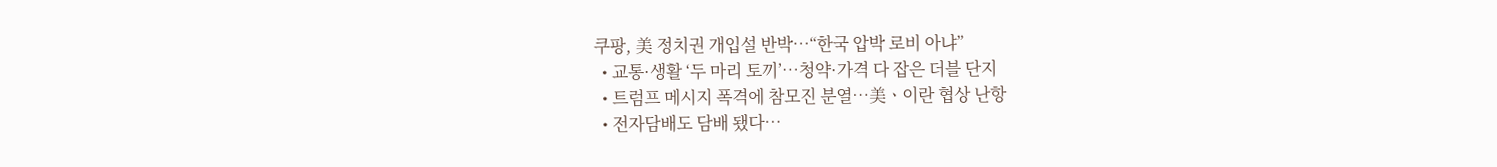쿠팡, 美 정치권 개입설 반박⋯“한국 압박 로비 아냐”
  • 교통·생활 ‘두 마리 토끼’⋯청약·가격 다 잡은 더블 단지
  • 트럼프 메시지 폭격에 참모진 분열⋯美ㆍ이란 협상 난항
  • 전자담배도 담배 됐다⋯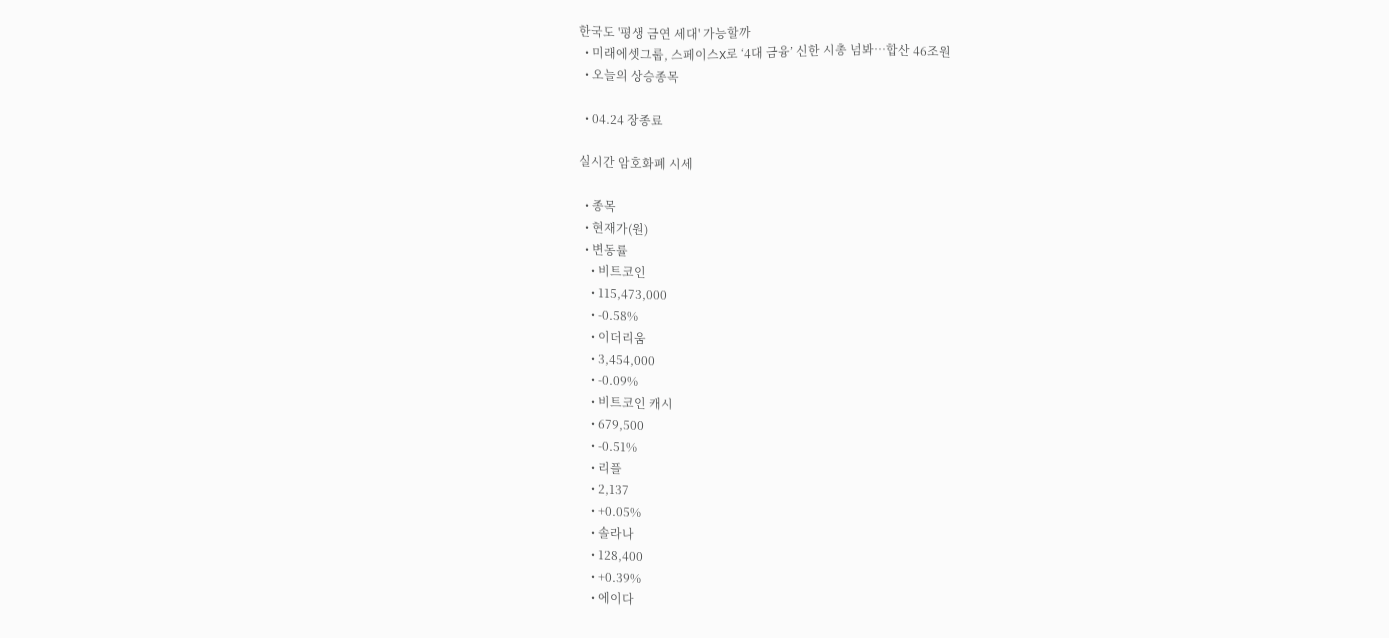한국도 '평생 금연 세대' 가능할까
  • 미래에셋그룹, 스페이스X로 ‘4대 금융’ 신한 시총 넘봐⋯합산 46조원
  • 오늘의 상승종목

  • 04.24 장종료

실시간 암호화폐 시세

  • 종목
  • 현재가(원)
  • 변동률
    • 비트코인
    • 115,473,000
    • -0.58%
    • 이더리움
    • 3,454,000
    • -0.09%
    • 비트코인 캐시
    • 679,500
    • -0.51%
    • 리플
    • 2,137
    • +0.05%
    • 솔라나
    • 128,400
    • +0.39%
    • 에이다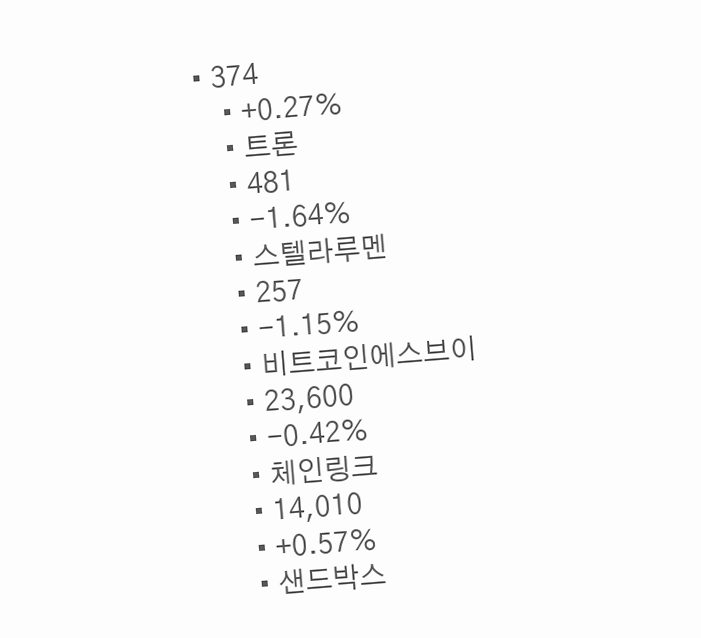• 374
    • +0.27%
    • 트론
    • 481
    • -1.64%
    • 스텔라루멘
    • 257
    • -1.15%
    • 비트코인에스브이
    • 23,600
    • -0.42%
    • 체인링크
    • 14,010
    • +0.57%
    • 샌드박스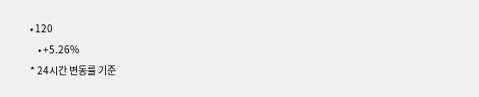• 120
    • +5.26%
* 24시간 변동률 기준